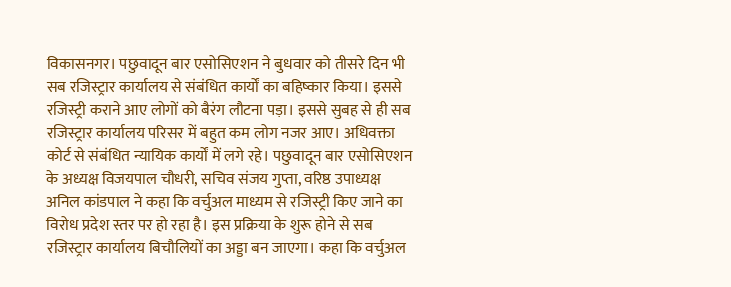विकासनगर। पछुवादून बार एसोसिएशन ने बुधवार को तीसरे दिन भी सब रजिस्ट्रार कार्यालय से संबंधित कार्यों का बहिष्कार किया। इससे रजिस्ट्री कराने आए लोगों को बैरंग लौटना पड़ा। इससे सुबह से ही सब रजिस्ट्रार कार्यालय परिसर में बहुत कम लोग नजर आए। अधिवक्ता कोर्ट से संबंधित न्यायिक कार्यों में लगे रहे। पछुवादून बार एसोसिएशन के अध्यक्ष विजयपाल चौधरी, सचिव संजय गुप्ता, वरिष्ठ उपाध्यक्ष अनिल कांडपाल ने कहा कि वर्चुअल माध्यम से रजिस्ट्री किए जाने का विरोध प्रदेश स्तर पर हो रहा है। इस प्रक्रिया के शुरू होने से सब रजिस्ट्रार कार्यालय बिचौलियों का अड्डा बन जाएगा। कहा कि वर्चुअल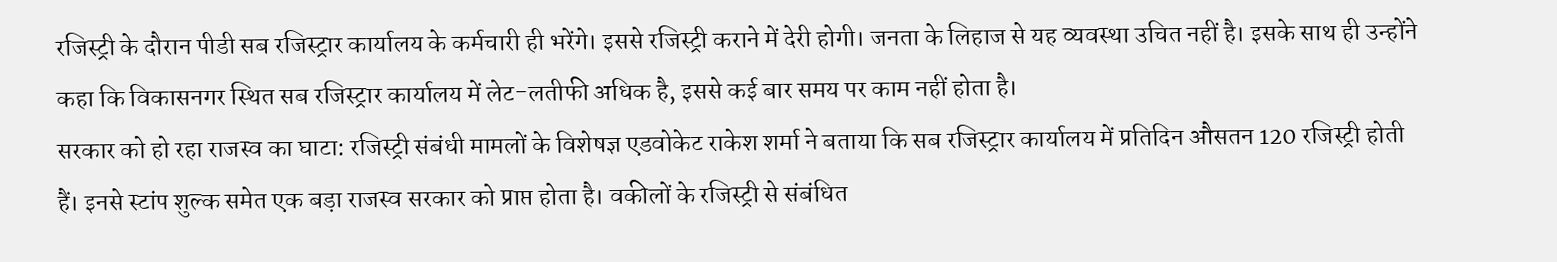रजिस्ट्री के दौरान पीडी सब रजिस्ट्रार कार्यालय के कर्मचारी ही भरेंगे। इससे रजिस्ट्री कराने में देरी होगी। जनता के लिहाज से यह व्यवस्था उचित नहीं है। इसके साथ ही उन्होंने कहा कि विकासनगर स्थित सब रजिस्ट्रार कार्यालय में लेट-लतीफी अधिक है, इससे कई बार समय पर काम नहीं होता है।
सरकार को हो रहा राजस्व का घाटा: रजिस्ट्री संबंधी मामलों के विशेषज्ञ एडवोकेट राकेश शर्मा ने बताया कि सब रजिस्ट्रार कार्यालय में प्रतिदिन औसतन 120 रजिस्ट्री होती हैं। इनसे स्टांप शुल्क समेत एक बड़ा राजस्व सरकार को प्राप्त होता है। वकीलों के रजिस्ट्री से संबंधित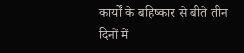कार्यों के बहिष्कार से बीते तीन दिनों में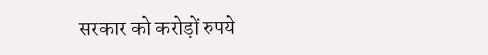सरकार को करोड़ों रुपये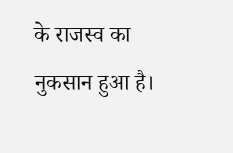के राजस्व का नुकसान हुआ है।